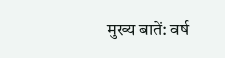मुख्य बातें: वर्ष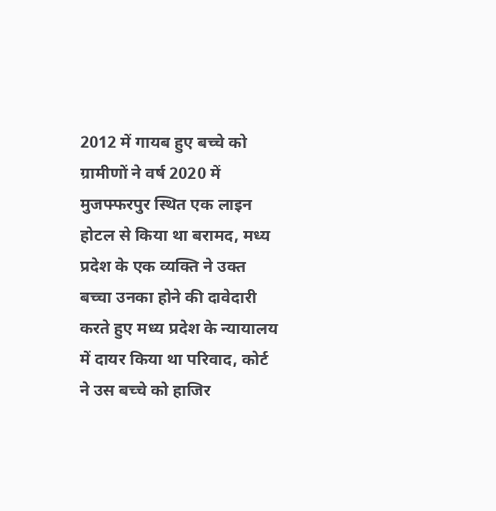2012 में गायब हुए बच्चे को ग्रामीणों ने वर्ष 2020 में मुजफ्फरपुर स्थित एक लाइन होटल से किया था बरामद, मध्य प्रदेश के एक व्यक्ति ने उक्त बच्चा उनका होने की दावेदारी करते हुए मध्य प्रदेश के न्यायालय में दायर किया था परिवाद, कोर्ट ने उस बच्चे को हाजिर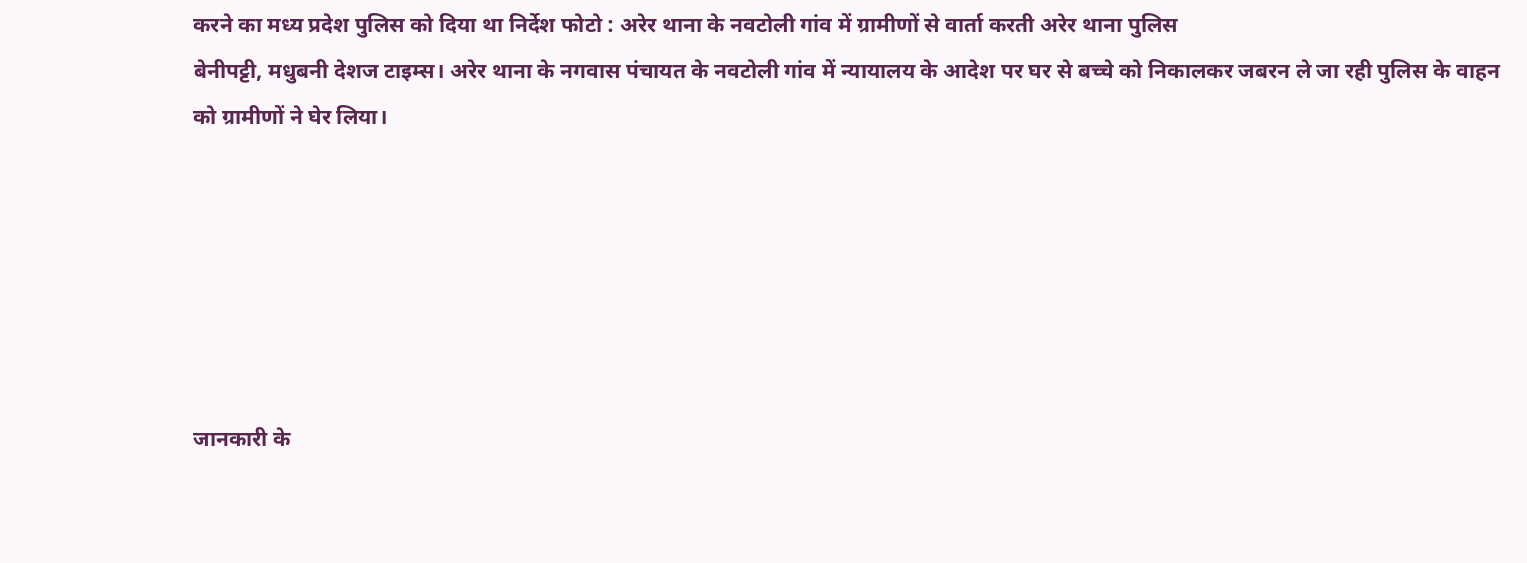करने का मध्य प्रदेश पुलिस को दिया था निर्देश फोटो : अरेर थाना के नवटोली गांव में ग्रामीणों से वार्ता करती अरेर थाना पुलिस
बेनीपट्टी, मधुबनी देशज टाइम्स। अरेर थाना के नगवास पंचायत के नवटोली गांव में न्यायालय के आदेश पर घर से बच्चे को निकालकर जबरन ले जा रही पुलिस के वाहन को ग्रामीणों ने घेर लिया।






जानकारी के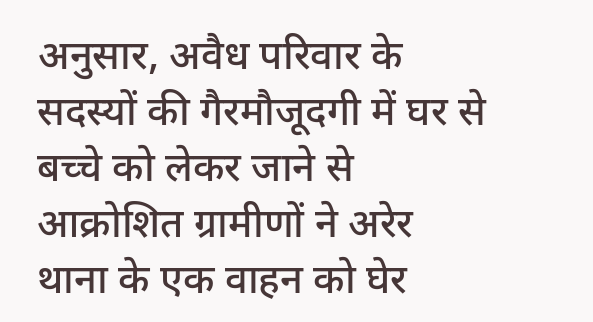अनुसार, अवैध परिवार के सदस्यों की गैरमौजूदगी में घर से बच्चे को लेकर जाने से आक्रोशित ग्रामीणों ने अरेर थाना के एक वाहन को घेर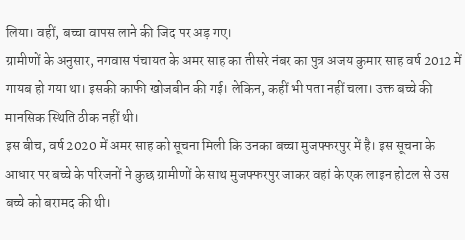लिया। वहीं, बच्चा वापस लाने की जिद पर अड़ गए।
ग्रामीणों के अनुसार, नगवास पंचायत के अमर साह का तीसरे नंबर का पुत्र अजय कुमार साह वर्ष 2012 में गायब हो गया था। इसकी काफी खोजबीन की गई। लेकिन, कहीं भी पता नहीं चला। उक्त बच्चे की मानसिक स्थिति ठीक नहीं थी।
इस बीच, वर्ष 2020 में अमर साह को सूचना मिली कि उनका बच्चा मुजफ्फरपुर में है। इस सूचना के आधार पर बच्चे के परिजनों ने कुछ ग्रामीणों के साथ मुजफ्फरपुर जाकर वहां के एक लाइन होटल से उस बच्चे को बरामद की थी।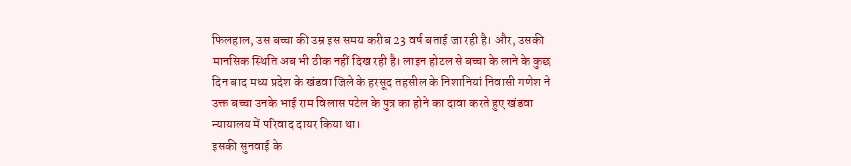फिलहाल, उस बच्चा की उम्र इस समय करीब 23 वर्ष बताई जा रही है। और, उसकी मानसिक स्थिति अब भी ठीक नहीं दिख रही है। लाइन होटल से बच्चा के लाने के कुछ दिन बाद मध्य प्रदेश के खंडवा जिले के हरसूद तहसील के निशानियां निवासी गणेश ने उक्त बच्चा उनके भाई राम विलास पटेल के पुत्र का होने का दावा करते हुए खंडवा न्यायालय में परिवाद दायर किया था।
इसकी सुनवाई के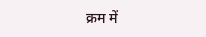क्रम में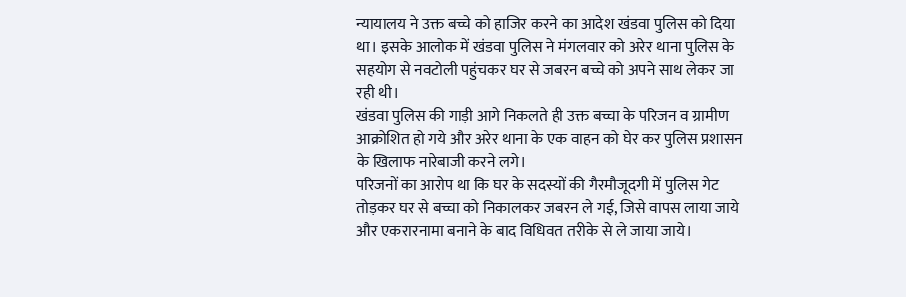न्यायालय ने उक्त बच्चे को हाजिर करने का आदेश खंडवा पुलिस को दिया था। इसके आलोक में खंडवा पुलिस ने मंगलवार को अरेर थाना पुलिस के सहयोग से नवटोली पहुंचकर घर से जबरन बच्चे को अपने साथ लेकर जा रही थी।
खंडवा पुलिस की गाड़ी आगे निकलते ही उक्त बच्चा के परिजन व ग्रामीण आक्रोशित हो गये और अरेर थाना के एक वाहन को घेर कर पुलिस प्रशासन के खिलाफ नारेबाजी करने लगे।
परिजनों का आरोप था कि घर के सदस्यों की गैरमौजूदगी में पुलिस गेट तोड़कर घर से बच्चा को निकालकर जबरन ले गई, जिसे वापस लाया जाये और एकरारनामा बनाने के बाद विधिवत तरीके से ले जाया जाये।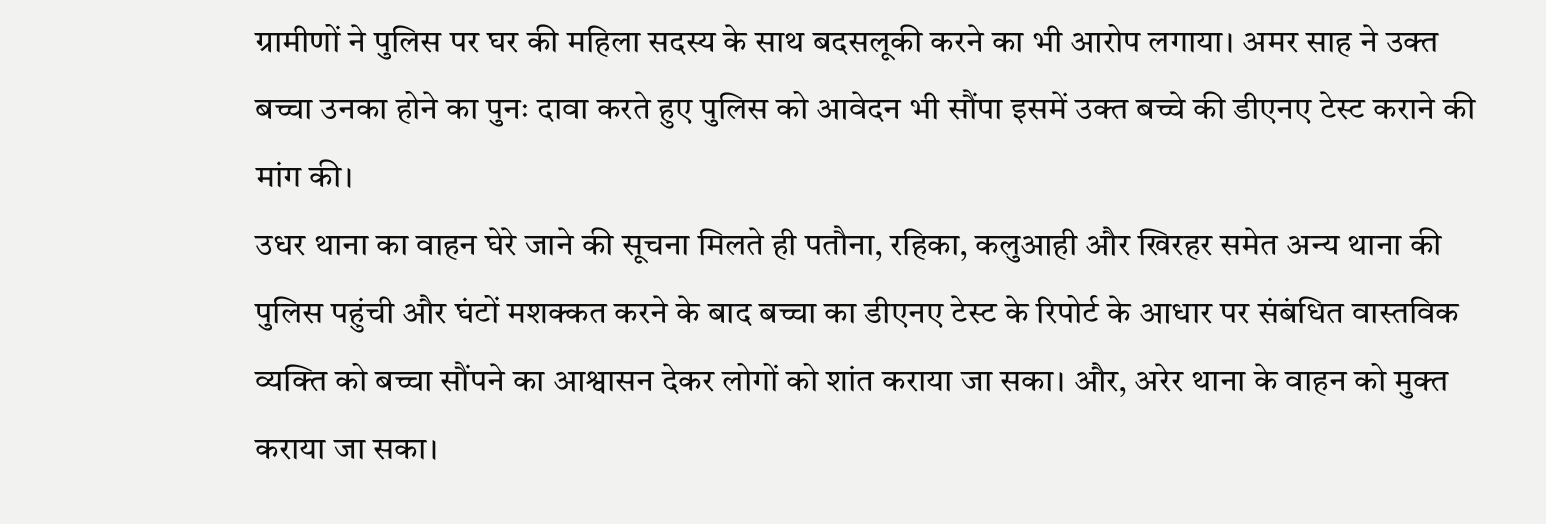ग्रामीणों ने पुलिस पर घर की महिला सदस्य के साथ बदसलूकी करने का भी आरोप लगाया। अमर साह ने उक्त बच्चा उनका होने का पुनः दावा करते हुए पुलिस को आवेदन भी सौंपा इसमें उक्त बच्चे की डीएनए टेस्ट कराने की मांग की।
उधर थाना का वाहन घेरे जाने की सूचना मिलते ही पतौना, रहिका, कलुआही और खिरहर समेत अन्य थाना की पुलिस पहुंची और घंटों मशक्कत करने के बाद बच्चा का डीएनए टेस्ट के रिपोर्ट के आधार पर संबंधित वास्तविक व्यक्ति को बच्चा सौंपने का आश्वासन देकर लोगों को शांत कराया जा सका। और, अरेर थाना के वाहन को मुक्त कराया जा सका।